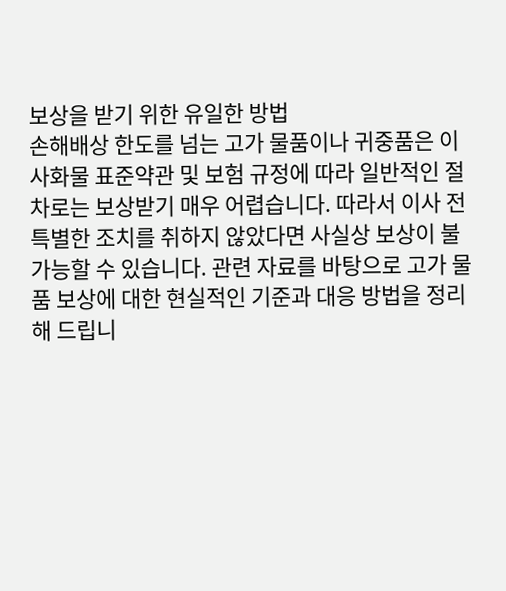보상을 받기 위한 유일한 방법
손해배상 한도를 넘는 고가 물품이나 귀중품은 이사화물 표준약관 및 보험 규정에 따라 일반적인 절차로는 보상받기 매우 어렵습니다. 따라서 이사 전 특별한 조치를 취하지 않았다면 사실상 보상이 불가능할 수 있습니다. 관련 자료를 바탕으로 고가 물품 보상에 대한 현실적인 기준과 대응 방법을 정리해 드립니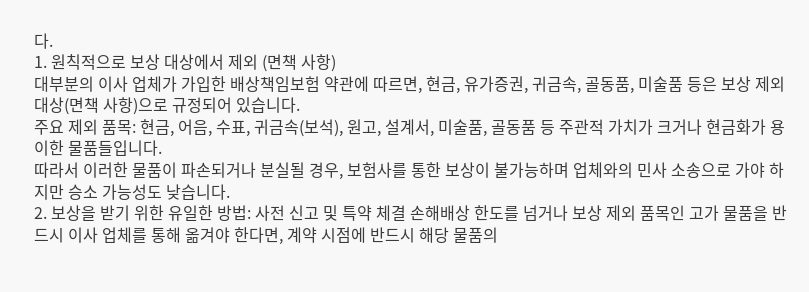다.
1. 원칙적으로 보상 대상에서 제외 (면책 사항)
대부분의 이사 업체가 가입한 배상책임보험 약관에 따르면, 현금, 유가증권, 귀금속, 골동품, 미술품 등은 보상 제외 대상(면책 사항)으로 규정되어 있습니다.
주요 제외 품목: 현금, 어음, 수표, 귀금속(보석), 원고, 설계서, 미술품, 골동품 등 주관적 가치가 크거나 현금화가 용이한 물품들입니다.
따라서 이러한 물품이 파손되거나 분실될 경우, 보험사를 통한 보상이 불가능하며 업체와의 민사 소송으로 가야 하지만 승소 가능성도 낮습니다.
2. 보상을 받기 위한 유일한 방법: 사전 신고 및 특약 체결 손해배상 한도를 넘거나 보상 제외 품목인 고가 물품을 반드시 이사 업체를 통해 옮겨야 한다면, 계약 시점에 반드시 해당 물품의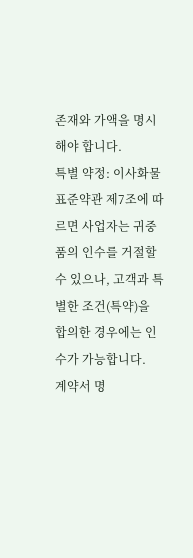존재와 가액을 명시해야 합니다.
특별 약정: 이사화물 표준약관 제7조에 따르면 사업자는 귀중품의 인수를 거절할 수 있으나, 고객과 특별한 조건(특약)을 합의한 경우에는 인수가 가능합니다.
계약서 명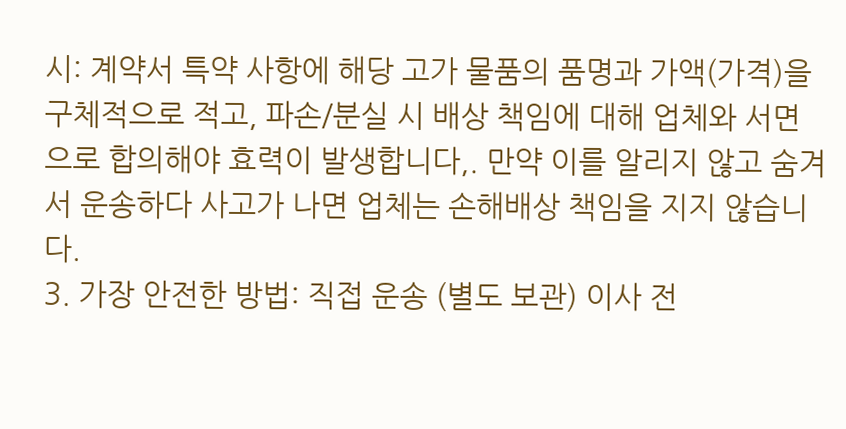시: 계약서 특약 사항에 해당 고가 물품의 품명과 가액(가격)을 구체적으로 적고, 파손/분실 시 배상 책임에 대해 업체와 서면으로 합의해야 효력이 발생합니다,. 만약 이를 알리지 않고 숨겨서 운송하다 사고가 나면 업체는 손해배상 책임을 지지 않습니다.
3. 가장 안전한 방법: 직접 운송 (별도 보관) 이사 전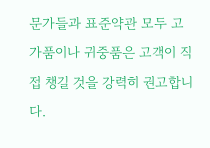문가들과 표준약관 모두 고가품이나 귀중품은 고객이 직접 챙길 것을 강력히 권고합니다.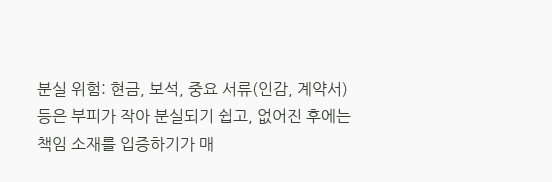분실 위험: 현금, 보석, 중요 서류(인감, 계약서) 등은 부피가 작아 분실되기 쉽고, 없어진 후에는 책임 소재를 입증하기가 매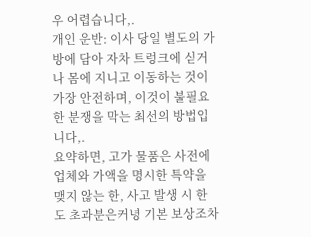우 어렵습니다,.
개인 운반: 이사 당일 별도의 가방에 담아 자차 트렁크에 싣거나 몸에 지니고 이동하는 것이 가장 안전하며, 이것이 불필요한 분쟁을 막는 최선의 방법입니다,.
요약하면, 고가 물품은 사전에 업체와 가액을 명시한 특약을 맺지 않는 한, 사고 발생 시 한도 초과분은커녕 기본 보상조차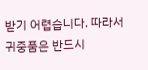받기 어렵습니다. 따라서 귀중품은 반드시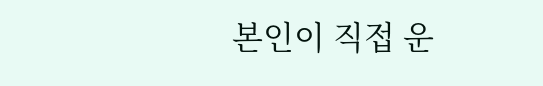본인이 직접 운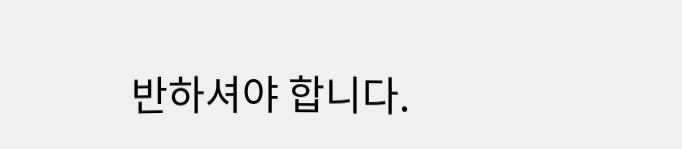반하셔야 합니다.